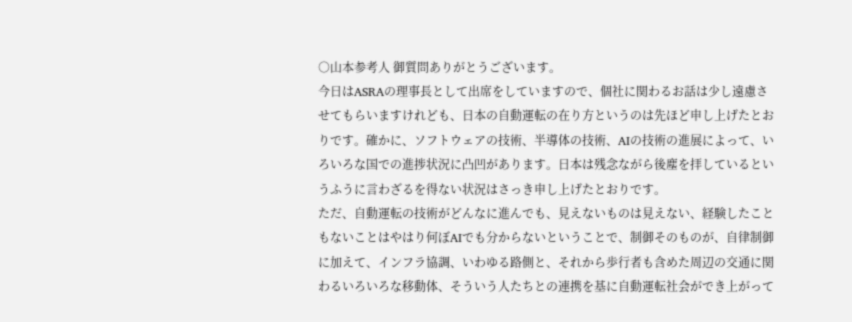○山本参考人 御質問ありがとうございます。
今日はASRAの理事長として出席をしていますので、個社に関わるお話は少し遠慮させてもらいますけれども、日本の自動運転の在り方というのは先ほど申し上げたとおりです。確かに、ソフトウェアの技術、半導体の技術、AIの技術の進展によって、いろいろな国での進捗状況に凸凹があります。日本は残念ながら後塵を拝しているというふうに言わざるを得ない状況はさっき申し上げたとおりです。
ただ、自動運転の技術がどんなに進んでも、見えないものは見えない、経験したこともないことはやはり何ぼAIでも分からないということで、制御そのものが、自律制御に加えて、インフラ協調、いわゆる路側と、それから歩行者も含めた周辺の交通に関わるいろいろな移動体、そういう人たちとの連携を基に自動運転社会ができ上がって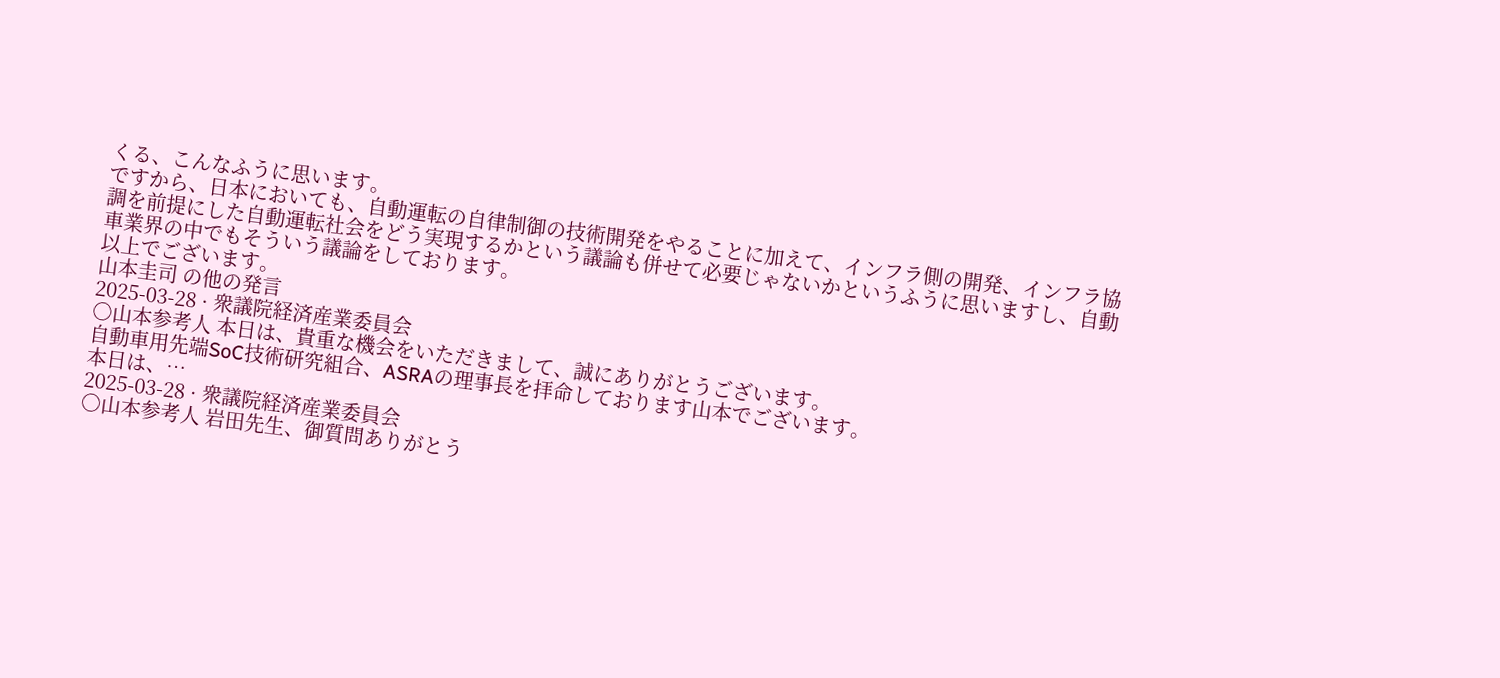くる、こんなふうに思います。
ですから、日本においても、自動運転の自律制御の技術開発をやることに加えて、インフラ側の開発、インフラ協調を前提にした自動運転社会をどう実現するかという議論も併せて必要じゃないかというふうに思いますし、自動車業界の中でもそういう議論をしております。
以上でございます。
山本圭司 の他の発言
2025-03-28 · 衆議院経済産業委員会
○山本参考人 本日は、貴重な機会をいただきまして、誠にありがとうございます。
自動車用先端SoC技術研究組合、ASRAの理事長を拝命しております山本でございます。
本日は、…
2025-03-28 · 衆議院経済産業委員会
○山本参考人 岩田先生、御質問ありがとう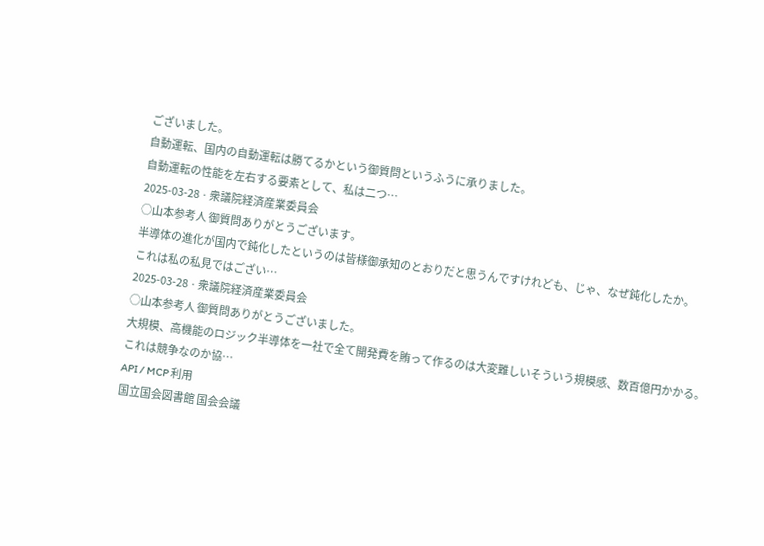ございました。
自動運転、国内の自動運転は勝てるかという御質問というふうに承りました。
自動運転の性能を左右する要素として、私は二つ…
2025-03-28 · 衆議院経済産業委員会
○山本参考人 御質問ありがとうございます。
半導体の進化が国内で鈍化したというのは皆様御承知のとおりだと思うんですけれども、じゃ、なぜ鈍化したか。
これは私の私見ではござい…
2025-03-28 · 衆議院経済産業委員会
○山本参考人 御質問ありがとうございました。
大規模、高機能のロジック半導体を一社で全て開発費を賄って作るのは大変難しいそういう規模感、数百億円かかる。
これは競争なのか協…
API / MCP 利用
国立国会図書館 国会会議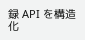録 API を構造化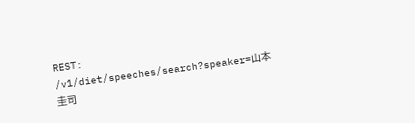REST: /v1/diet/speeches/search?speaker=山本圭司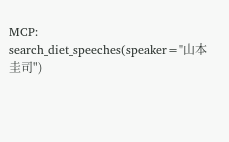MCP: search_diet_speeches(speaker="山本圭司")